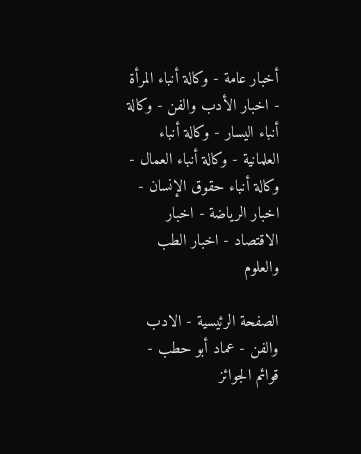أخبار عامة - وكالة أنباء المرأة - اخبار الأدب والفن - وكالة أنباء اليسار - وكالة أنباء العلمانية - وكالة أنباء العمال - وكالة أنباء حقوق الإنسان - اخبار الرياضة - اخبار الاقتصاد - اخبار الطب والعلوم

الصفحة الرئيسية - الادب والفن - عماد أبو حطب - قوائم الجوائز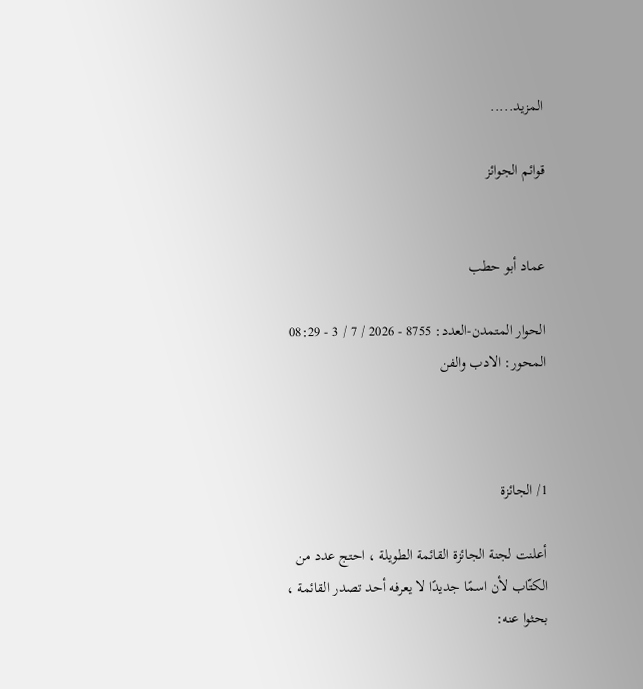المزيد.....

قوائم الجوائز


عماد أبو حطب

الحوار المتمدن-العدد: 8755 - 2026 / 7 / 3 - 08:29
المحور: الادب والفن



1/ الجائزة

أعلنت لجنة الجائزة القائمة الطويلة ، احتج عدد من الكتّاب لأن اسمًا جديدًا لا يعرفه أحد تصدر القائمة ، بحثوا عنه: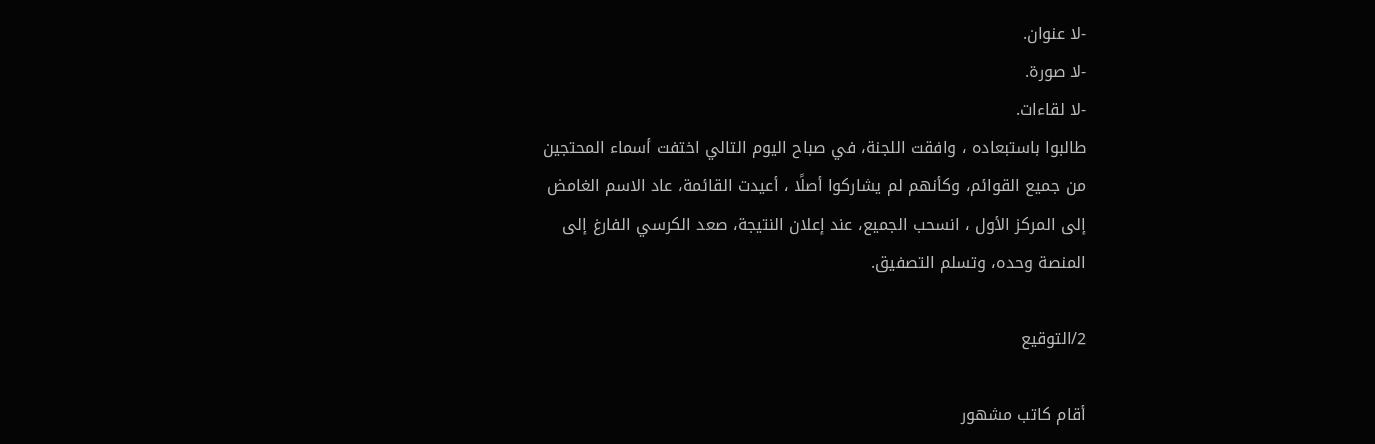-لا عنوان.
-لا صورة.
-لا لقاءات.
طالبوا باستبعاده ، وافقت اللجنة، في صباح اليوم التالي اختفت أسماء المحتجين من جميع القوائم، وكأنهم لم يشاركوا أصلًا ، أعيدت القائمة، عاد الاسم الغامض إلى المركز الأول ، انسحب الجميع، عند إعلان النتيجة، صعد الكرسي الفارغ إلى المنصة وحده، وتسلم التصفيق.

2/التوقيع

أقام كاتب مشهور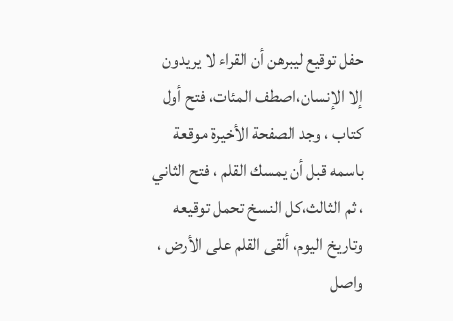حفل توقيع ليبرهن أن القراء لا يريدون إلا الإنسان،اصطف المئات، فتح أول كتاب ، وجد الصفحة الأخيرة موقعة باسمه قبل أن يمسك القلم ، فتح الثاني ، ثم الثالث،كل النسخ تحمل توقيعه وتاريخ اليوم، ألقى القلم على الأرض ، واصل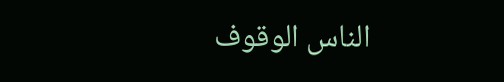الناس الوقوف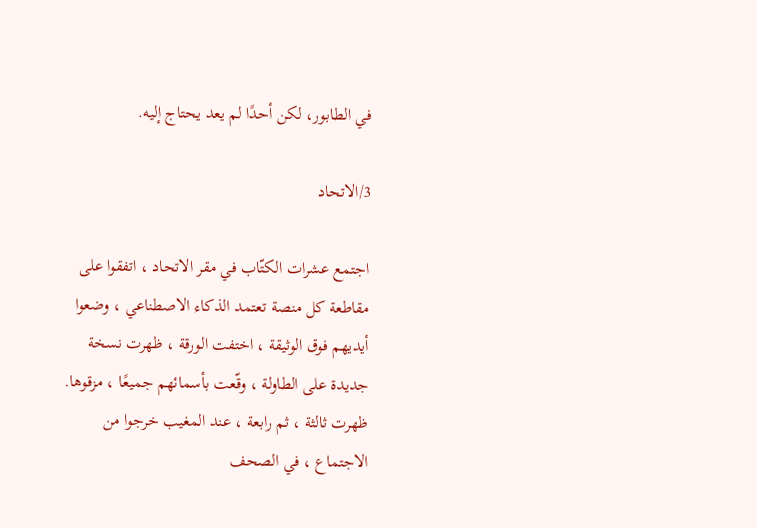في الطابور، لكن أحدًا لم يعد يحتاج إليه.

3/الاتحاد

اجتمع عشرات الكتّاب في مقر الاتحاد ، اتفقوا على مقاطعة كل منصة تعتمد الذكاء الاصطناعي ، وضعوا أيديهم فوق الوثيقة ، اختفت الورقة ، ظهرت نسخة جديدة على الطاولة ، وقّعت بأسمائهم جميعًا ، مزقوها.
ظهرت ثالثة ، ثم رابعة ، عند المغيب خرجوا من الاجتماع ، في الصحف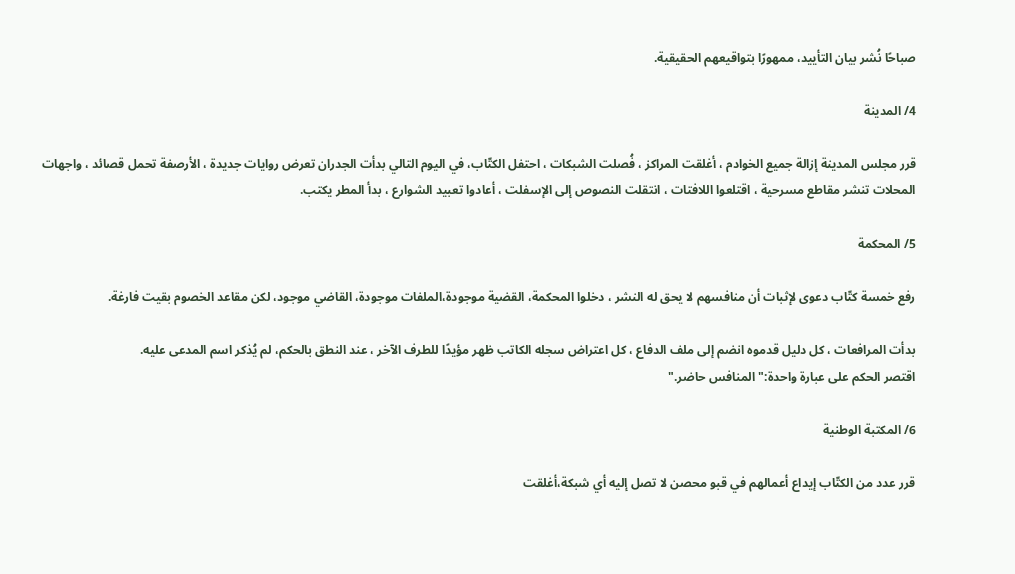صباحًا نُشر بيان التأييد، ممهورًا بتواقيعهم الحقيقية.

4/ المدينة

قرر مجلس المدينة إزالة جميع الخوادم ، أغلقت المراكز ، فُصلت الشبكات ، احتفل الكتّاب، في اليوم التالي بدأت الجدران تعرض روايات جديدة ، الأرصفة تحمل قصائد ، واجهات المحلات تنشر مقاطع مسرحية ، اقتلعوا اللافتات ، انتقلت النصوص إلى الإسفلت ، أعادوا تعبيد الشوارع ، بدأ المطر يكتب.

5/ المحكمة

رفع خمسة كتّاب دعوى لإثبات أن منافسهم لا يحق له النشر ، دخلوا المحكمة، القضية موجودة،الملفات موجودة، القاضي موجود، لكن مقاعد الخصوم بقيت فارغة.

بدأت المرافعات ، كل دليل قدموه انضم إلى ملف الدفاع ، كل اعتراض سجله الكاتب ظهر مؤيدًا للطرف الآخر ، عند النطق بالحكم، لم يُذكر اسم المدعى عليه.
اقتصر الحكم على عبارة واحدة:"المنافس حاضر."

6/ المكتبة الوطنية

قرر عدد من الكتّاب إيداع أعمالهم في قبو محصن لا تصل إليه أي شبكة،أغلقت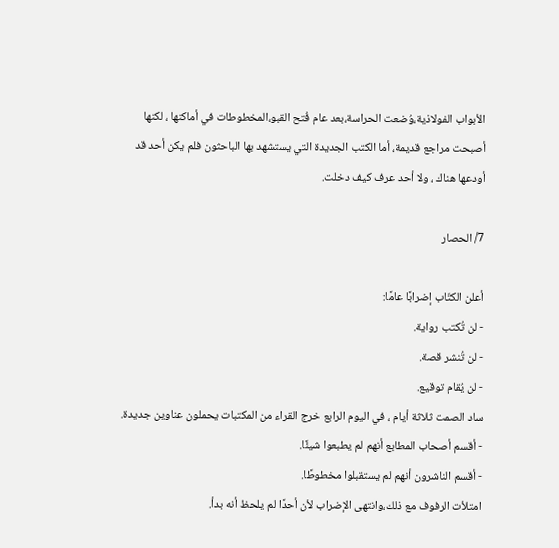الأبواب الفولاذية،وُضعت الحراسة،بعد عام فُتح القبو،المخطوطات في أماكنها ، لكنها أصبحت مراجع قديمة، أما الكتب الجديدة التي يستشهد بها الباحثون فلم يكن أحد قد أودعها هناك ، ولا أحد عرف كيف دخلت.

7/ الحصار

أعلن الكتّاب إضرابًا عامًا:
- لن تُكتب رواية.
- لن تُنشر قصة.
- لن يُقام توقيع.
ساد الصمت ثلاثة أيام ، في اليوم الرابع خرج القراء من المكتبات يحملون عناوين جديدة.
- أقسم أصحاب المطابع أنهم لم يطبعوا شيئًا.
- أقسم الناشرون أنهم لم يستقبلوا مخطوطًا.
امتلأت الرفوف مع ذلك،وانتهى الإضراب لأن أحدًا لم يلحظ أنه بدأ.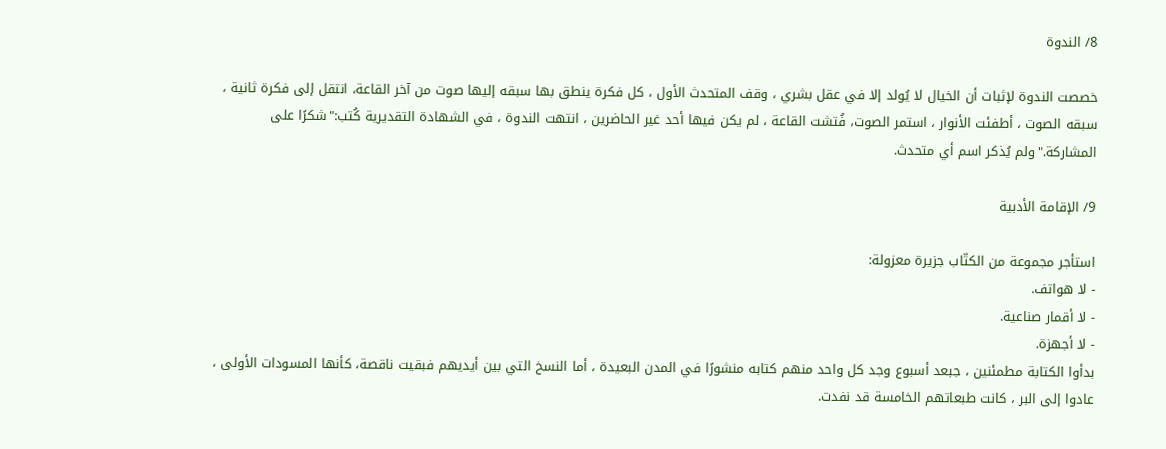8/ الندوة

خصصت الندوة لإثبات أن الخيال لا يُولد إلا في عقل بشري ، وقف المتحدث الأول ، كل فكرة ينطق بها سبقه إليها صوت من آخر القاعة، انتقل إلى فكرة ثانية ، سبقه الصوت ، أطفئت الأنوار ، استمر الصوت، فُتشت القاعة ، لم يكن فيها أحد غير الحاضرين ، انتهت الندوة ، في الشهادة التقديرية كُتب:"شكرًا على المشاركة."ولم يُذكر اسم أي متحدث.

9/ الإقامة الأدبية

استأجر مجموعة من الكتّاب جزيرة معزولة:
- لا هواتف.
- لا أقمار صناعية.
- لا أجهزة.
بدأوا الكتابة مطمئنين ، جبعد أسبوع وجد كل واحد منهم كتابه منشورًا في المدن البعيدة ، أما النسخ التي بين أيديهم فبقيت ناقصة، كأنها المسودات الأولى ، عادوا إلى البر ، كانت طبعاتهم الخامسة قد نفدت.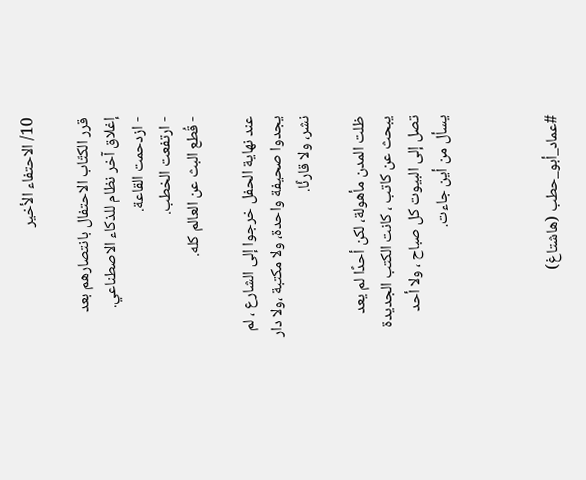10/ الاحتفاء الأخير

قرر الكتّاب الاحتفال بانتصارهم بعد إغلاق آخر نظام للذكاء الاصطناعي.
- ازدحمت القاعة.
- ارتفعت الخطب.
- قُطع البث عن العالم كله.

عند نهاية الحفل خرجوا إلى الشارع ، لم يجدوا صحيفة واحدة، ولا مكتبة ،ولا دار نشر، ولا قارئًا.

ظلت المدن مأهولة، لكن أحدًا لم يعد يبحث عن كاتب ، كانت الكتب الجديدة تصل إلى البيوت كل صباح ، ولا أحد يسأل من أين جاءت.



#عماد_أبو_حطب (هاشتاغ)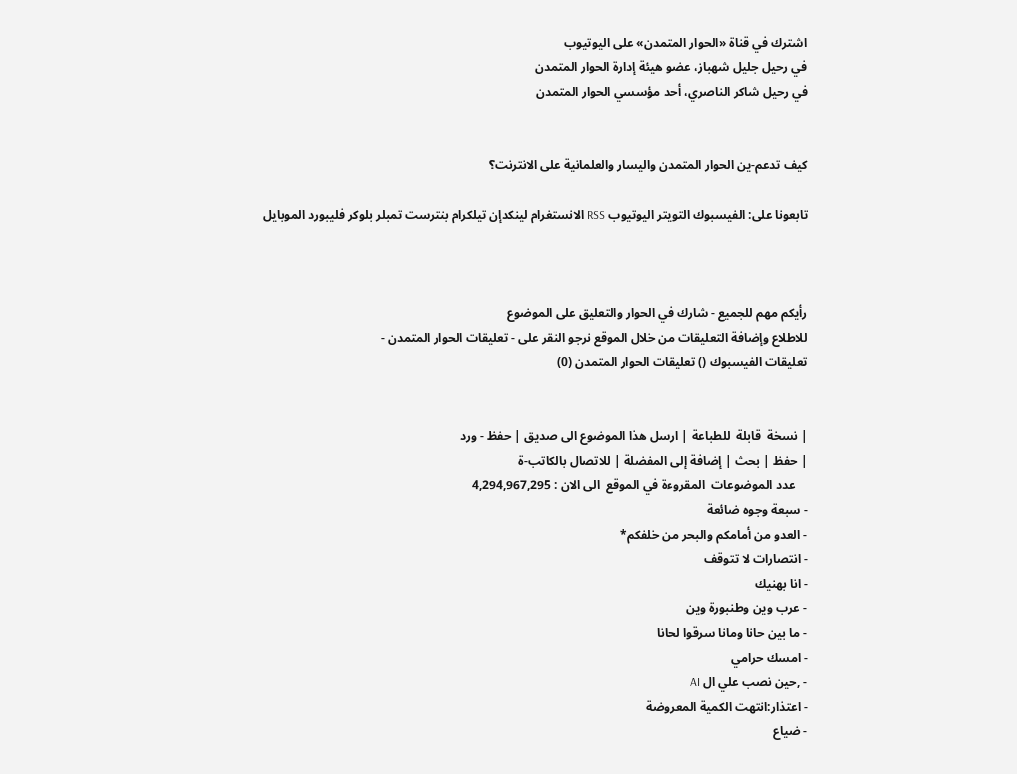اشترك في قناة «الحوار المتمدن» على اليوتيوب
في رحيل جليل شهباز، عضو هيئة إدارة الحوار المتمدن
في رحيل شاكر الناصري، أحد مؤسسي الحوار المتمدن


كيف تدعم-ين الحوار المتمدن واليسار والعلمانية على الانترنت؟

تابعونا على: الفيسبوك التويتر اليوتيوب RSS الانستغرام لينكدإن تيلكرام بنترست تمبلر بلوكر فليبورد الموبايل



رأيكم مهم للجميع - شارك في الحوار والتعليق على الموضوع
للاطلاع وإضافة التعليقات من خلال الموقع نرجو النقر على - تعليقات الحوار المتمدن -
تعليقات الفيسبوك () تعليقات الحوار المتمدن (0)


| نسخة  قابلة  للطباعة | ارسل هذا الموضوع الى صديق | حفظ - ورد
| حفظ | بحث | إضافة إلى المفضلة | للاتصال بالكاتب-ة
    عدد الموضوعات  المقروءة في الموقع  الى الان : 4,294,967,295
- سبعة وجوه ضائعة
- العدو من أمامكم والبحر من خلفكم*
- انتصارات لا تتوقف
- انا بهنيك
- عرب وين وطنبورة وين
- ما بين حانا ومانا سرقوا لحانا
- امسك حرامي
- ,حين نصب علي ال AI
- اعتذار:انتهت الكمية المعروضة
- ضياع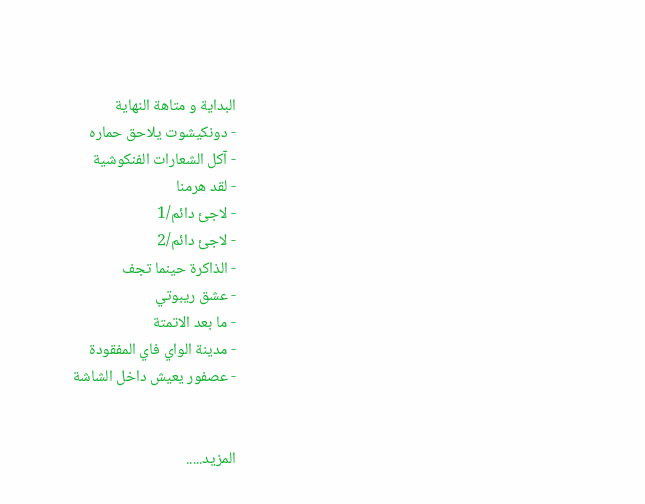البداية و متاهة النهاية
- دونكيشوت يلاحق حماره
- آكل الشعارات الفنكوشية
- لقد هرمنا
- لاجئ دائم/1
- لاجئ دائم/2
- الذاكرة حينما تجف
- عشق ريبوتي
- ما بعد الاتمتة
- مدينة الواي فاي المفقودة
- عصفور يعيش داخل الشاشة


المزيد.....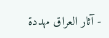- آثار العراق مهددة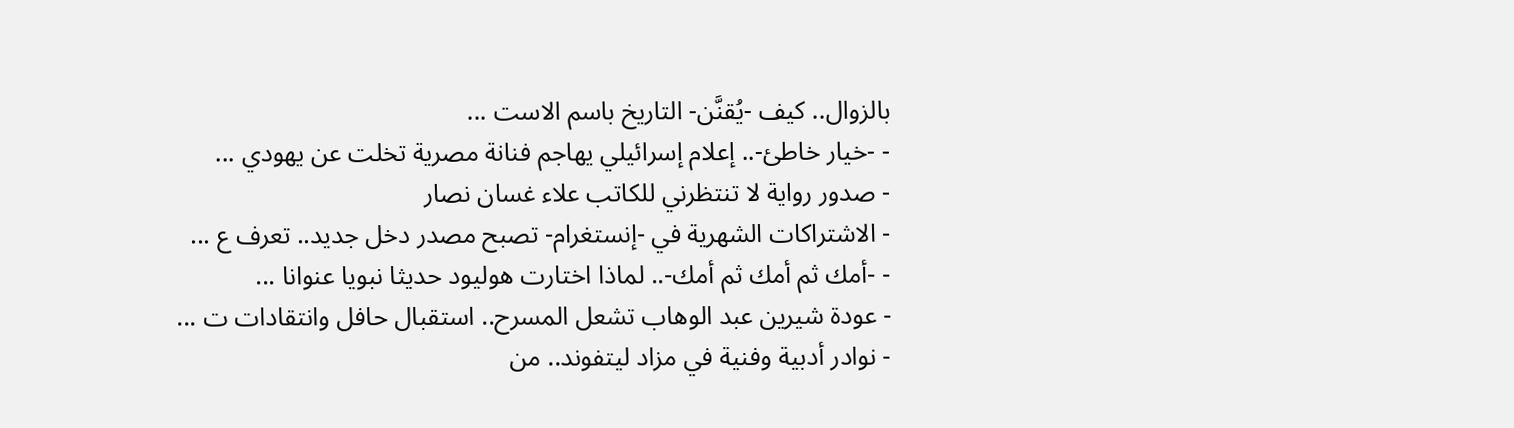بالزوال.. كيف -يُقنَّن- التاريخ باسم الاست ...
- -خيار خاطئ-.. إعلام إسرائيلي يهاجم فنانة مصرية تخلت عن يهودي ...
- صدور رواية لا تنتظرني للكاتب علاء غسان نصار
- الاشتراكات الشهرية في -إنستغرام- تصبح مصدر دخل جديد.. تعرف ع ...
- -أمك ثم أمك ثم أمك-.. لماذا اختارت هوليود حديثا نبويا عنوانا ...
- عودة شيرين عبد الوهاب تشعل المسرح.. استقبال حافل وانتقادات ت ...
- نوادر أدبية وفنية في مزاد ليتفوند.. من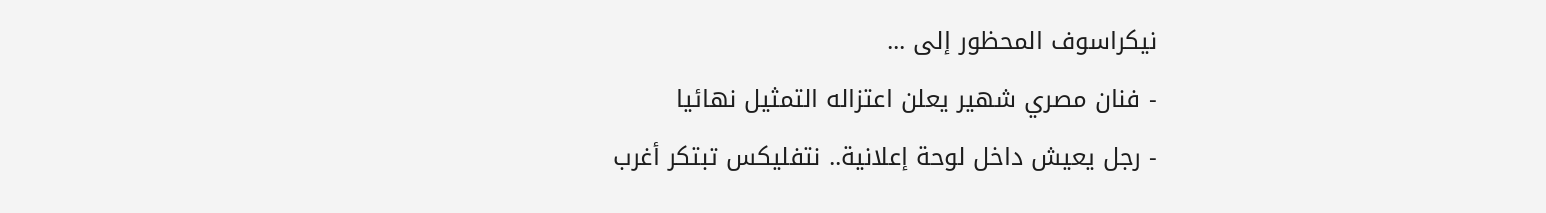نيكراسوف المحظور إلى ...
- فنان مصري شهير يعلن اعتزاله التمثيل نهائيا
- رجل يعيش داخل لوحة إعلانية.. نتفليكس تبتكر أغرب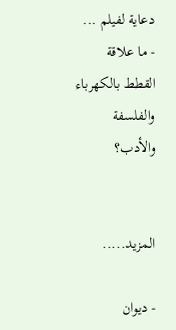دعاية لفيلم ...
- ما علاقة القطط بالكهرباء والفلسفة والأدب؟


المزيد.....

- ديوان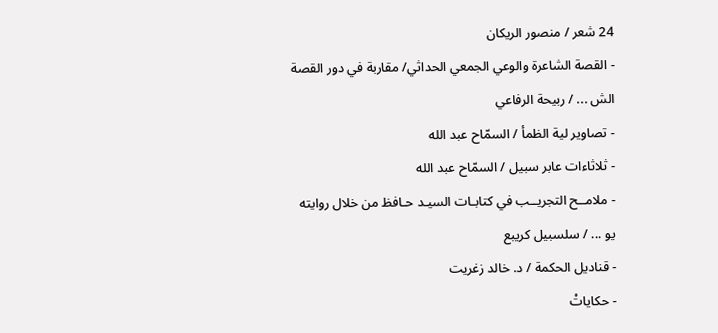24 شعر / منصور الريكان
- القصة الشاعرة والوعي الجمعي الحداثي/ مقاربة في دور القصة الش ... / ربيحة الرفاعي
- تصاوير لية الظمأ / السمّاح عبد الله
- ثلاثاءات عابر سبيل / السمّاح عبد الله
- ملامــح التجريــب في كتابـات السيـد حـافظ من خلال روايته يو ... / سلسبيل كريبع
- قناديل الحكمة / د. خالد زغريت
- حكاياتْ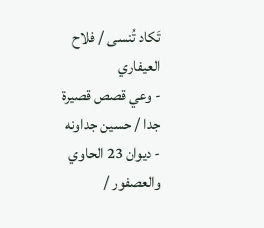تَكاد تُنسى / فلاح العيفاري
- وعي قصص قصيرة جدا / حسين جداونه
- ديوان 23 الحاوي والعصفور /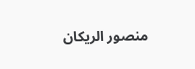منصور الريكان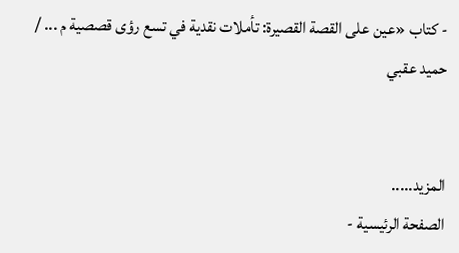- كتاب «عين على القصة القصيرة: تأملات نقدية في تسع رؤى قصصية م ... / حميد عقبي


المزيد.....
الصفحة الرئيسية -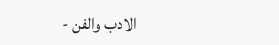الادب والفن -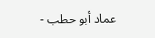عماد أبو حطب -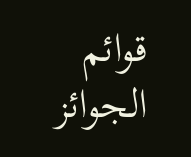قوائم الجوائز